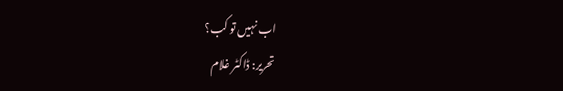اب نہیں تو کب؟
تحریر: ڈاکٹر غلام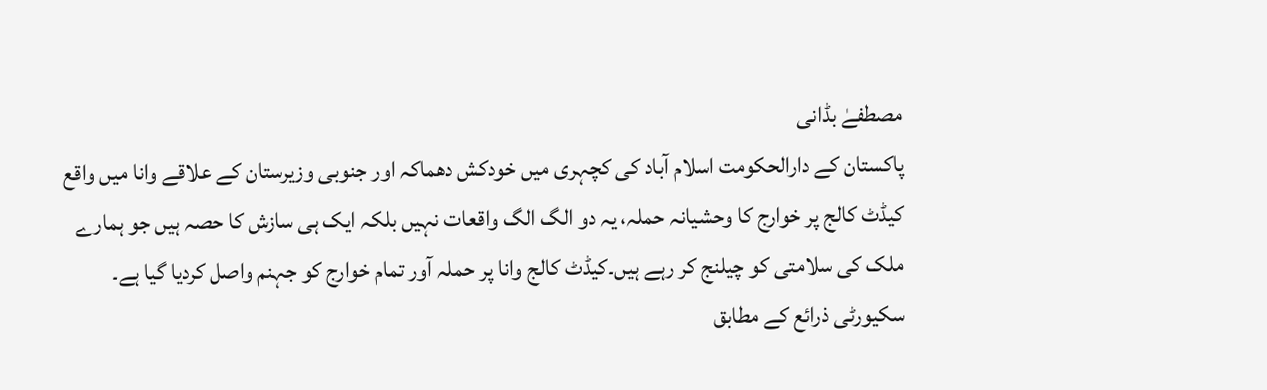مصطفےٰ بڈانی
پاکستان کے دارالحکومت اسلام آباد کی کچہری میں خودکش دھماکہ اور جنوبی وزیرستان کے علاقے وانا میں واقع کیڈٹ کالج پر خوارج کا وحشیانہ حملہ، یہ دو الگ الگ واقعات نہیں بلکہ ایک ہی سازش کا حصہ ہیں جو ہمارے ملک کی سلامتی کو چیلنج کر رہے ہیں۔کیڈٹ کالج وانا پر حملہ آور تمام خوارج کو جہنم واصل کردیا گیا ہے۔ سکیورٹی ذرائع کے مطابق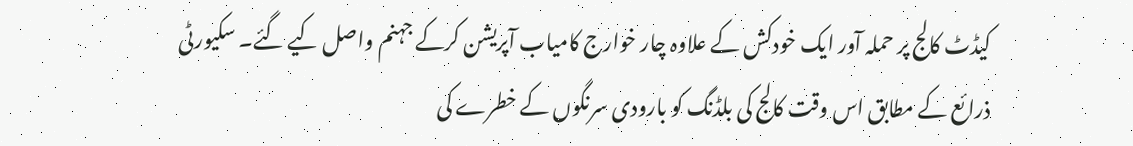کیڈٹ کالج پر حملہ آور ایک خودکش کے علاوہ چار خوارج کامیاب آپریشن کرکے جہنم واصل کیے گئے۔ سکیورٹی ذرائع کے مطابق اس وقت کالج کی بلڈنگ کو بارودی سرنگوں کے خطرے کی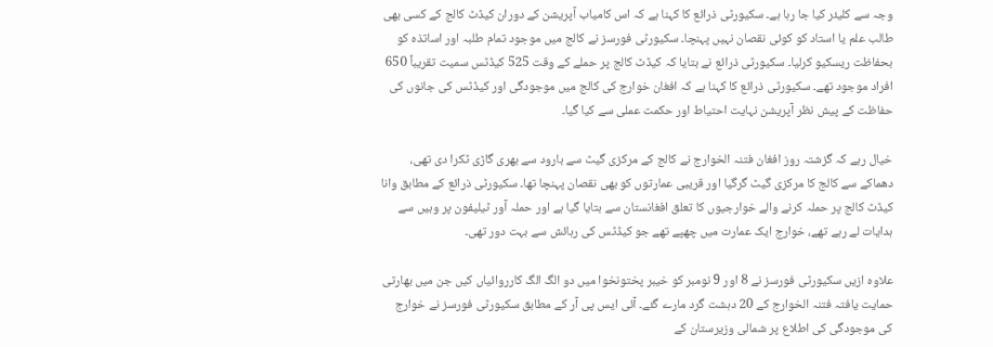وجہ سے کلیئر کیا جا رہا ہے۔ سکیورٹی ذرائع کا کہنا ہے کہ اس کامیاب آپریشن کے دوران کیڈٹ کالج کے کسی بھی طالب علم یا استاد کو کوئی نقصان نہیں پہنچا۔ سکیورٹی فورسز نے کالج میں موجود تمام طلبہ اور اساتذہ کو بحفاظت ریسکیو کرلیا۔ سکیورٹی ذرائع نے بتایا کہ کیڈٹ کالج پر حملے کے وقت 525 کیڈٹس سمیت تقریباً 650 افراد موجود تھے۔ سکیورٹی ذرائع کا کہنا ہے کہ افغان خوارج کی کالج میں موجودگی اور کیڈٹس کی جانوں کی حفاظت کے پیش نظر آپریشن نہایت احتیاط اور حکمت عملی سے کیا گیا۔

خیال رہے کہ گزشتہ روز افغان فتنہ الخوارج نے کالج کے مرکزی گیٹ سے بارود سے بھری گاڑی ٹکرا دی تھی، دھماکے سے کالج کا مرکزی گیٹ گرگیا اور قریبی عمارتوں کو بھی نقصان پہنچا تھا۔ سکیورٹی ذرائع کے مطابق وانا کیڈٹ کالج پر حملہ کرنے والے خوارجیوں کا تعلق افغانستان سے بتایا گیا ہے اور حملہ آور ٹیلیفون پر وہیں سے ہدایات لے رہے تھے، خوارج ایک عمارت میں چھپے تھے جو کیڈٹس کی رہائش سے بہت دور تھی۔

علاوہ ازیں سکیورٹی فورسز نے 8 اور 9 نومبر کو خیبر پختونخوا میں دو الگ الگ کارروائیاں کیں جن میں بھارتی حمایت یافتہ فتنہ الخوارج کے 20 دہشت گرد مارے گئے۔ آئی ایس پی آر کے مطابق سکیورٹی فورسز نے خوارج کی موجودگی کی اطلاع پر شمالی وزیرستان کے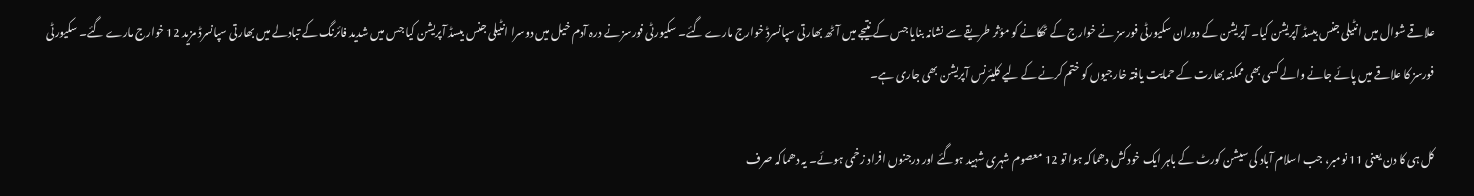علاقے شوال میں انٹیلی جنس بیسڈ آپریشن کیا۔ آپریشن کے دوران سکیورٹی فورسز نے خوارج کے ٹھکانے کو مؤثر طریقے سے نشانہ بنایا جس کے نتیجے میں آٹھ بھارتی سپانسرڈ خوارج مارے گئے۔ سکیورٹی فورسز نے درہ آدم خیل میں دوسرا انٹیلی جنس بیسڈ آپریشن کیا جس میں شدید فائرنگ کے تبادلے میں بھارتی سپانسرڈ مزید 12 خوارج مارے گئے۔ سکیورٹی فورسز کا علاقے میں پائے جانے والے کسی بھی ممکنہ بھارت کے حمایت یافتہ خارجیوں کو ختم کرنے کے لیے کلیئرنس آپریشن بھی جاری ہے۔

کل ہی کا دن یعنی 11 نومبر، جب اسلام آباد کی سیشن کورٹ کے باہر ایک خودکش دھماکہ ہوا تو 12 معصوم شہری شہید ہوگئے اور درجنوں افراد زخمی ہوئے۔ یہ دھماکہ صرف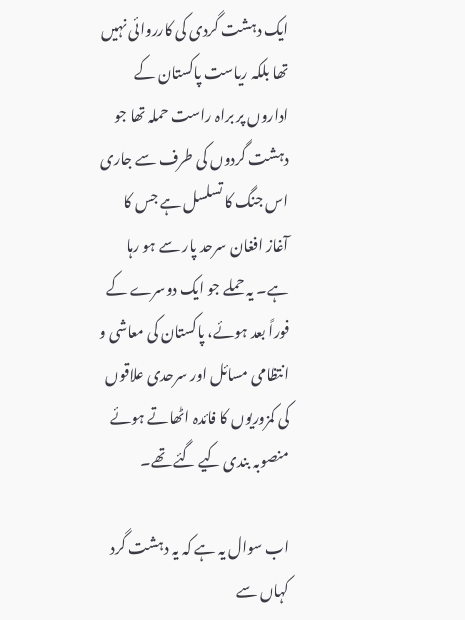ایک دہشت گردی کی کارروائی نہیں تھا بلکہ ریاست پاکستان کے اداروں پر براہ راست حملہ تھا جو دہشت گردوں کی طرف سے جاری اس جنگ کا تسلسل ہے جس کا آغاز افغان سرحد پار سے ہو رہا ہے۔ یہ حملے جو ایک دوسرے کے فوراً بعد ہوئے، پاکستان کی معاشی و انتظامی مسائل اور سرحدی علاقوں کی کمزوریوں کا فائدہ اٹھاتے ہوئے منصوبہ بندی کیے گئے تھے۔

اب سوال یہ ہے کہ یہ دہشت گرد کہاں سے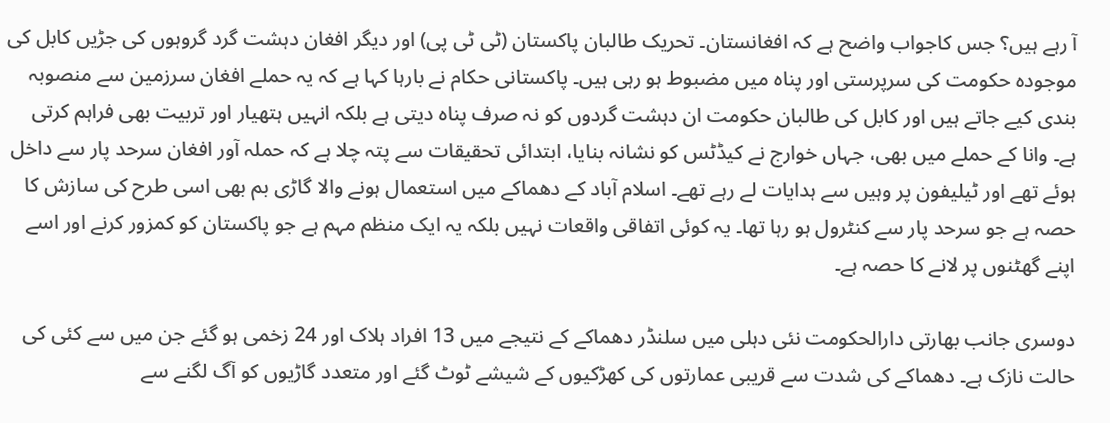آ رہے ہیں؟ جس کاجواب واضح ہے کہ افغانستان۔ تحریک طالبان پاکستان (ٹی ٹی پی) اور دیگر افغان دہشت گرد گروہوں کی جڑیں کابل کی موجودہ حکومت کی سرپرستی اور پناہ میں مضبوط ہو رہی ہیں۔ پاکستانی حکام نے بارہا کہا ہے کہ یہ حملے افغان سرزمین سے منصوبہ بندی کیے جاتے ہیں اور کابل کی طالبان حکومت ان دہشت گردوں کو نہ صرف پناہ دیتی ہے بلکہ انہیں ہتھیار اور تربیت بھی فراہم کرتی ہے۔ وانا کے حملے میں بھی، جہاں خوارج نے کیڈٹس کو نشانہ بنایا، ابتدائی تحقیقات سے پتہ چلا ہے کہ حملہ آور افغان سرحد پار سے داخل ہوئے تھے اور ٹیلیفون پر وہیں سے ہدایات لے رہے تھے۔ اسلام آباد کے دھماکے میں استعمال ہونے والا گاڑی بم بھی اسی طرح کی سازش کا حصہ ہے جو سرحد پار سے کنٹرول ہو رہا تھا۔ یہ کوئی اتفاقی واقعات نہیں بلکہ یہ ایک منظم مہم ہے جو پاکستان کو کمزور کرنے اور اسے اپنے گھٹنوں پر لانے کا حصہ ہے۔

دوسری جانب بھارتی دارالحکومت نئی دہلی میں سلنڈر دھماکے کے نتیجے میں 13 افراد ہلاک اور 24 زخمی ہو گئے جن میں سے کئی کی حالت نازک ہے۔ دھماکے کی شدت سے قریبی عمارتوں کی کھڑکیوں کے شیشے ٹوٹ گئے اور متعدد گاڑیوں کو آگ لگنے سے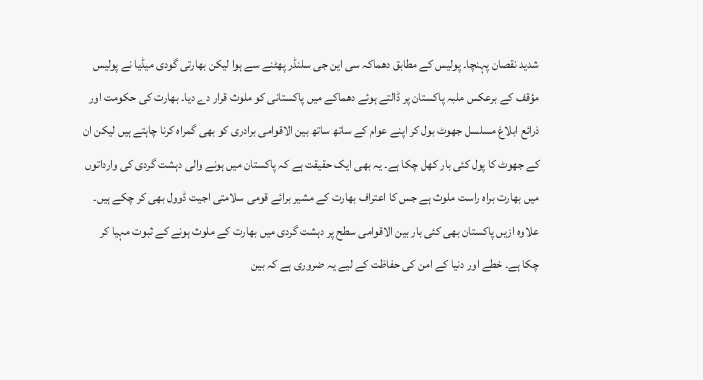شدید نقصان پہنچا۔ پولیس کے مطابق دھماکہ سی این جی سلنڈر پھٹنے سے ہوا لیکن بھارتی گودی میڈیا نے پولیس مؤقف کے برعکس ملبہ پاکستان پر ڈالتے ہوئے دھماکے میں پاکستانی کو ملوث قرار دے دیا۔ بھارت کی حکومت اور ذرائع ابلاغ مسلسل جھوٹ بول کر اپنے عوام کے ساتھ ساتھ بین الاقوامی برادری کو بھی گمراہ کرنا چاہتے ہیں لیکن ان کے جھوٹ کا پول کئی بار کھل چکا ہے۔ یہ بھی ایک حقیقت ہے کہ پاکستان میں ہونے والی دہشت گردی کی وارداتوں میں بھارت براہ راست ملوث ہے جس کا اعتراف بھارت کے مشیر برائے قومی سلامتی اجیت ڈوول بھی کر چکے ہیں۔ علاوہ ازیں پاکستان بھی کئی بار بین الاقوامی سطح پر دہشت گردی میں بھارت کے ملوث ہونے کے ثبوت مہیا کر چکا ہے۔ خطے اور دنیا کے امن کی حفاظت کے لیے یہ ضروری ہے کہ بین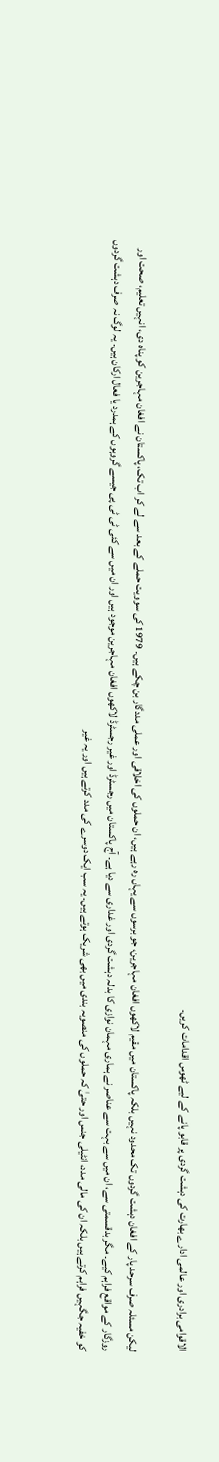الاقوامی برادری اور عالمی ادارے بھارت کی دہشت گردی پر قابو پانے کے لیے ٹھوس اقدامات کریں۔

لیکن مسئلہ صرف سرحد پار کے افغان دہشت گردوں تک محدود نہیں بلکہ پاکستان میں مقیم لاکھوں افغان مہاجرین، جو برسوں سے یہاں رہ رہے ہیں، ان حملوں کی اخلاقی اور عملی مددگار بن چکے ہیں۔ 1979 کی سوویت حملے کے بعد سے لے کر اب تک، پاکستان نے افغان مہاجرین کو پناہ دی، انہیں تعلیم، صحت اور روزگار کے مواقع فراہم کیے۔ مگر بدقسمتی سے، ان میں سے بہت سے عناصر نے ہماری مہمان نوازی کا بدلہ دہشت گردی اور غداری سے دیا ہے۔ آج پاکستان میں رجسٹرڈ اور غیر رجسٹرڈ لاکھوں افغان مہاجرین موجود ہیں اور ان میں سے کئی ٹی ٹی پی جیسے گروہوں کے ہمدرد یا فعال ارکان ہیں۔ یہ لوگ نہ صرف دہشت گردوں کو خفیہ جگہیں فراہم کرتے ہیں بلکہ ان کی مالی مدد، انٹیلی جنس اور حتیٰ کہ حملوں کی منصوبہ بندی میں بھی شریک ہوتے ہیں۔ یہ سب ایک دوسرے کی مدد کرتے ہیں اور یہ غیر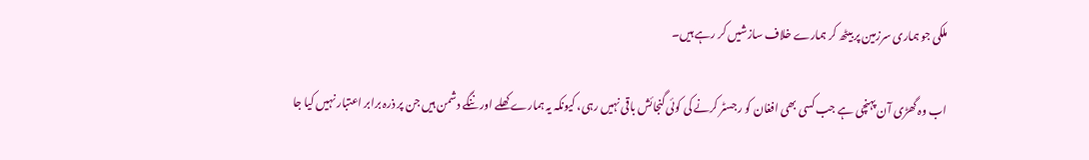ملکی جو ہماری سرزمین پر بیٹھ کر ہمارے خلاف سازشیں کر رہے ہیں۔

اب وہ گھڑی آن پہنچی ہے جب کسی بھی افغان کو رجسٹر کرنے کی کوئی گنجائش باقی نہیں رہی، کیونکہ یہ ہمارے کھلے اور ننگے دشمن ہیں جن پر ذرہ برابر اعتبار نہیں کیا جا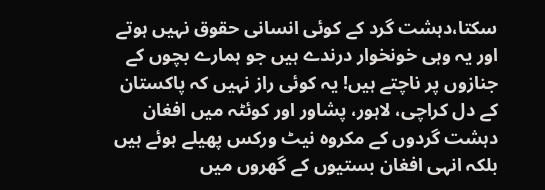سکتا،دہشت گرد کے کوئی انسانی حقوق نہیں ہوتے اور یہ وہی خونخوار درندے ہیں جو ہمارے بچوں کے جنازوں پر ناچتے ہیں! یہ کوئی راز نہیں کہ پاکستان کے دل کراچی، لاہور، پشاور اور کوئٹہ میں افغان دہشت گردوں کے مکروہ نیٹ ورکس پھیلے ہوئے ہیں بلکہ انہی افغان بستیوں کے گھروں میں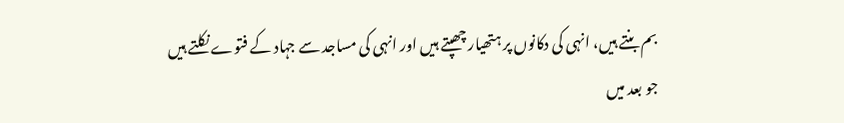بم بنتے ہیں، انہی کی دکانوں پر ہتھیار چھپتے ہیں اور انہی کی مساجد سے جہاد کے فتوے نکلتے ہیں جو بعد میں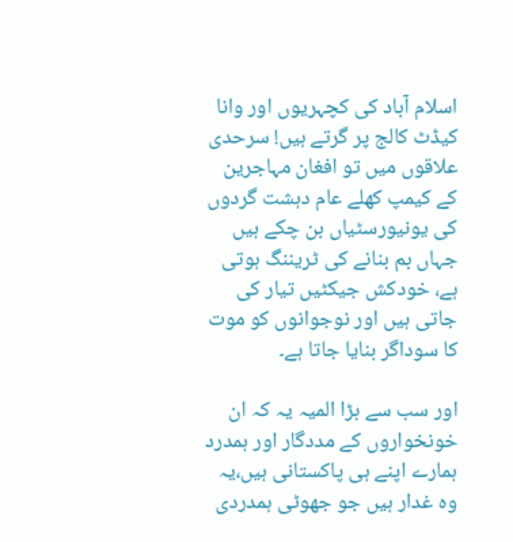اسلام آباد کی کچہریوں اور وانا کیڈٹ کالج پر گرتے ہیں! سرحدی علاقوں میں تو افغان مہاجرین کے کیمپ کھلے عام دہشت گردوں کی یونیورسٹیاں بن چکے ہیں جہاں بم بنانے کی ٹریننگ ہوتی ہے، خودکش جیکٹیں تیار کی جاتی ہیں اور نوجوانوں کو موت کا سوداگر بنایا جاتا ہے۔

اور سب سے بڑا المیہ یہ کہ ان خونخواروں کے مددگار اور ہمدرد ہمارے اپنے ہی پاکستانی ہیں،یہ وہ غدار ہیں جو جھوٹی ہمدردی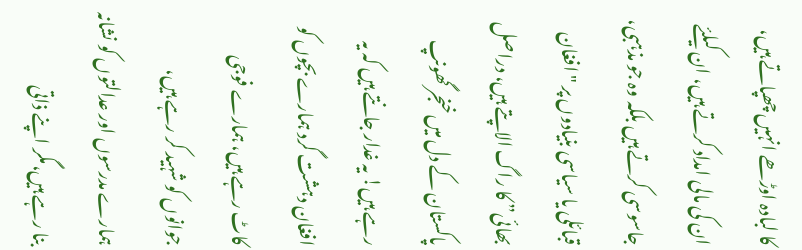کا لبادہ اوڑھے انہیں چھپاتے ہیں، ان کی مالی امداد کرتے ہیں، ان کیلئے جاسوسی کرتے ہیں بلکہ وہ جو مذہبی، قبائلی یا سیاسی بنیادوں پر "افغان بھائی” کا راگ الاپتے ہیں، دراصل پاکستان کے دل میں خنجر گھونپ رہے ہیں! یہ غدار جانتے ہیں کہ یہ افغان دہشت گرد ہمارے بچوں کو کاٹ رہے ہیں، ہمارے فوجی جوانوں کو شہید کر رہے ہیں، ہمارے مدرسوں اور عدالتوں کو نشانہ بنا رہے ہیں،مگر اپنے ذاتی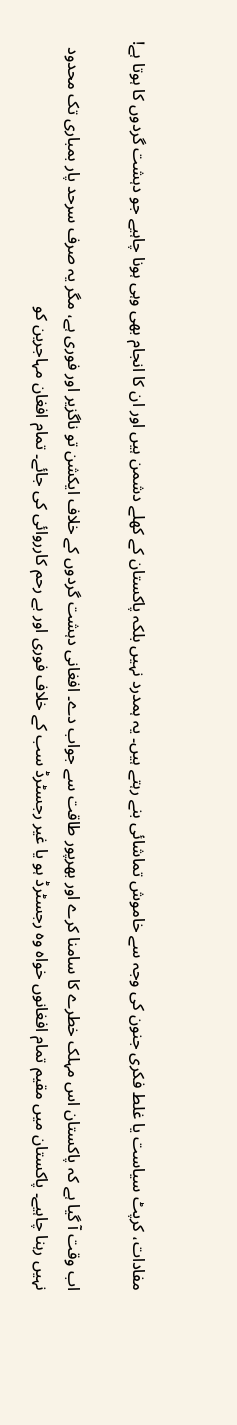مفادات، کرپٹ سیاست یا غلط فکری جنون کی وجہ سے خاموش تماشائی بنے رہتے ہیں۔ یہ ہمدرد نہیں بلکہ پاکستان کے کھلے دشمن ہیں اور ان کا انجام بھی وہی ہونا چاہیے جو دہشت گردوں کا ہوتا ہے!

اب وقت آ گیا ہے کہ پاکستان اس مہلک خطرے کا سامنا کرے اور بھرپور طاقت سے جواب دے۔ افغانی دہشت گردوں کے خلاف ایکشن تو ناگزیر اور فوری ہے، مگر یہ صرف سرحد پار بمباری تک محدود نہیں رہنا چاہیے۔ پاکستان میں مقیم تمام افغانوں خواہ وہ رجسٹرڈ ہو یا غیر رجسٹرڈ سب کے خلاف فوری اور بے رحم کارروائی کی جائے۔ تمام افغان مہاجرین کو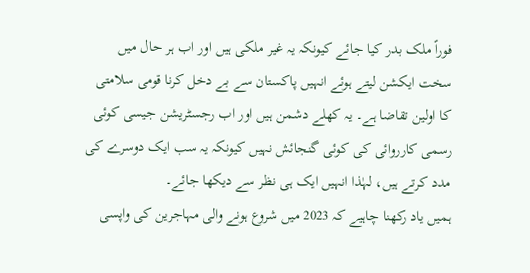فوراً ملک بدر کیا جائے کیونکہ یہ غیر ملکی ہیں اور اب ہر حال میں سخت ایکشن لیتے ہوئے انہیں پاکستان سے بے دخل کرنا قومی سلامتی کا اولین تقاضا ہے۔ یہ کھلے دشمن ہیں اور اب رجسٹریشن جیسی کوئی رسمی کارروائی کی کوئی گنجائش نہیں کیونکہ یہ سب ایک دوسرے کی مدد کرتے ہیں، لہٰذا انہیں ایک ہی نظر سے دیکھا جائے۔
ہمیں یاد رکھنا چاہیے کہ 2023 میں شروع ہونے والی مہاجرین کی واپسی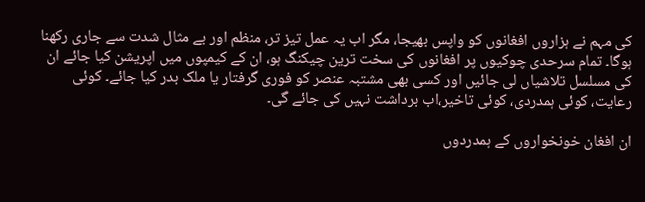کی مہم نے ہزاروں افغانوں کو واپس بھیجا، مگر اب یہ عمل تیز تر، منظم اور بے مثال شدت سے جاری رکھنا ہوگا۔ تمام سرحدی چوکیوں پر افغانوں کی سخت ترین چیکنگ ہو، ان کے کیمپوں میں اپریشن کیا جائے ان کی مسلسل تلاشیاں لی جائیں اور کسی بھی مشتبہ عنصر کو فوری گرفتار یا ملک بدر کیا جائے۔ کوئی رعایت، کوئی ہمدردی، کوئی تاخیر،اب برداشت نہیں کی جائے گی۔

ان افغان خونخواروں کے ہمدردوں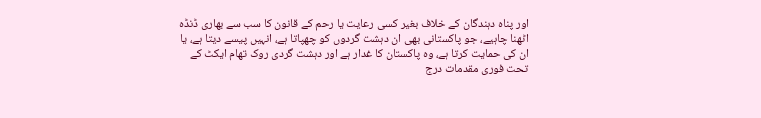اور پناہ دہندگان کے خلاف بغیر کسی رعایت یا رحم کے قانون کا سب سے بھاری ڈنڈہ اٹھنا چاہیے، جو پاکستانی بھی ان دہشت گردوں کو چھپاتا ہے، انہیں پیسے دیتا ہے، یا ان کی حمایت کرتا ہے، وہ پاکستان کا غدار ہے اور دہشت گردی روک تھام ایکٹ کے تحت فوری مقدمات درج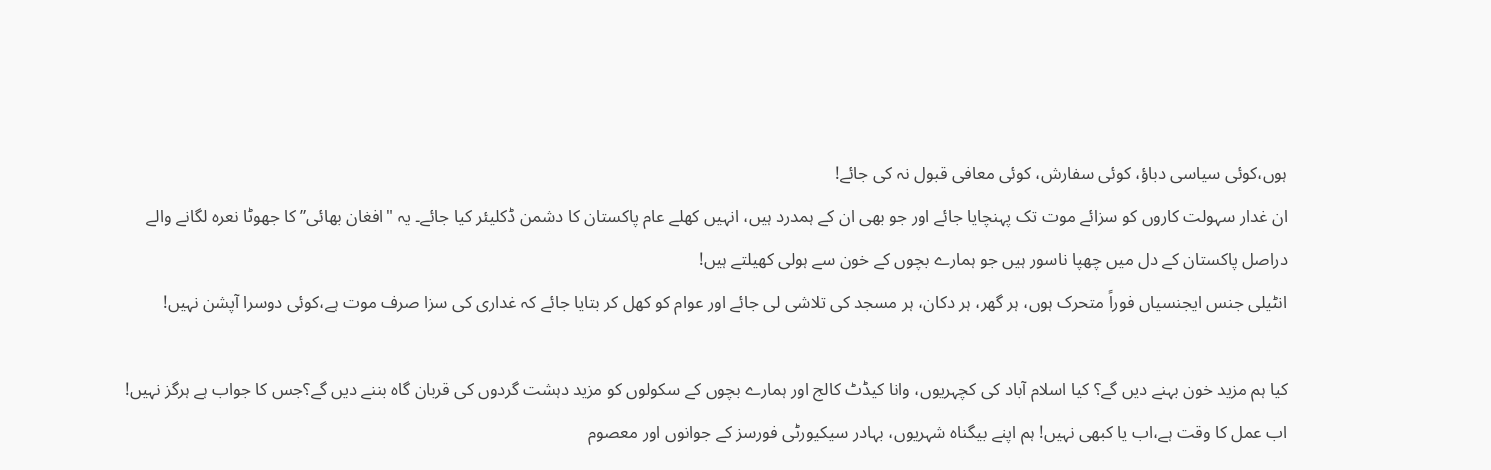ہوں،کوئی سیاسی دباؤ، کوئی سفارش، کوئی معافی قبول نہ کی جائے!
ان غدار سہولت کاروں کو سزائے موت تک پہنچایا جائے اور جو بھی ان کے ہمدرد ہیں، انہیں کھلے عام پاکستان کا دشمن ڈکلیئر کیا جائے۔ یہ "افغان بھائی” کا جھوٹا نعرہ لگانے والے دراصل پاکستان کے دل میں چھپا ناسور ہیں جو ہمارے بچوں کے خون سے ہولی کھیلتے ہیں!
انٹیلی جنس ایجنسیاں فوراً متحرک ہوں، ہر گھر، ہر دکان، ہر مسجد کی تلاشی لی جائے اور عوام کو کھل کر بتایا جائے کہ غداری کی سزا صرف موت ہے،کوئی دوسرا آپشن نہیں!

کیا ہم مزید خون بہنے دیں گے؟ کیا اسلام آباد کی کچہریوں، وانا کیڈٹ کالج اور ہمارے بچوں کے سکولوں کو مزید دہشت گردوں کی قربان گاہ بننے دیں گے؟جس کا جواب ہے ہرگز نہیں!
اب عمل کا وقت ہے،اب یا کبھی نہیں! ہم اپنے بیگناہ شہریوں، بہادر سیکیورٹی فورسز کے جوانوں اور معصوم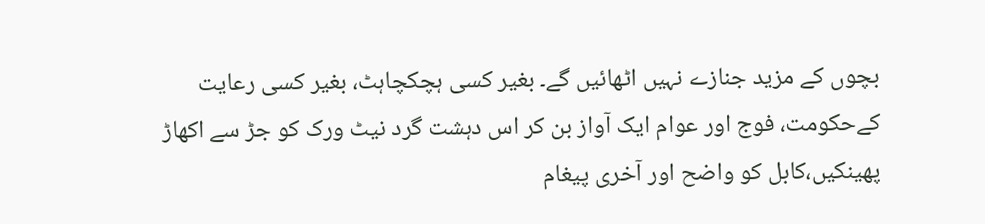بچوں کے مزید جنازے نہیں اٹھائیں گے۔ بغیر کسی ہچکچاہٹ، بغیر کسی رعایت کےحکومت، فوج اور عوام ایک آواز بن کر اس دہشت گرد نیٹ ورک کو جڑ سے اکھاڑ پھینکیں،کابل کو واضح اور آخری پیغام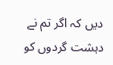دیں کہ اگر تم نے دہشت گردوں کو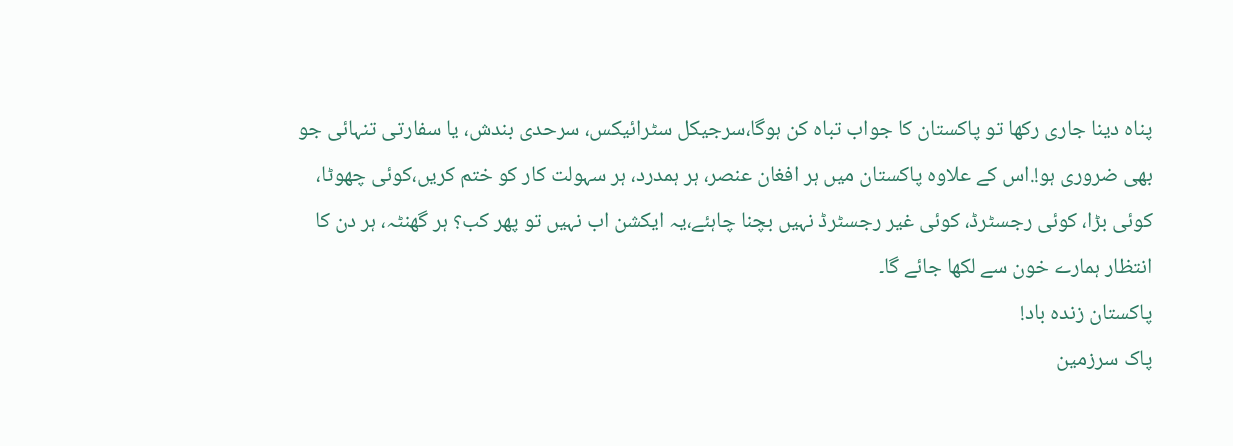پناہ دینا جاری رکھا تو پاکستان کا جواب تباہ کن ہوگا،سرجیکل سٹرائیکس، سرحدی بندش، یا سفارتی تنہائی جو بھی ضروری ہو!.اس کے علاوہ پاکستان میں ہر افغان عنصر، ہر ہمدرد، ہر سہولت کار کو ختم کریں،کوئی چھوٹا، کوئی بڑا، کوئی رجسٹرڈ، کوئی غیر رجسٹرڈ نہیں بچنا چاہئے،یہ ایکشن اب نہیں تو پھر کب؟ ہر گھنٹہ، ہر دن کا انتظار ہمارے خون سے لکھا جائے گا۔
پاکستان زندہ باد!
پاک سرزمین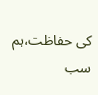کی حفاظت،ہم سب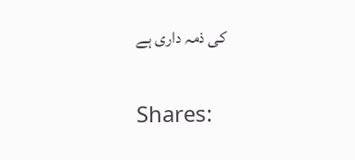کی ذمہ داری ہے

Shares: